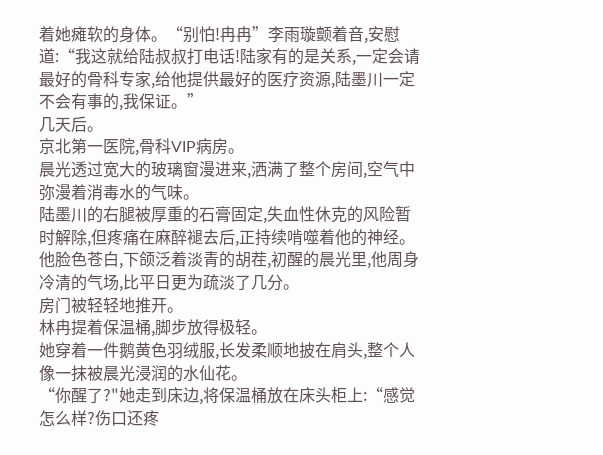着她瘫软的身体。“别怕!冉冉”李雨璇颤着音,安慰道:“我这就给陆叔叔打电话!陆家有的是关系,一定会请最好的骨科专家,给他提供最好的医疗资源,陆墨川一定不会有事的,我保证。”
几天后。
京北第一医院,骨科VIP病房。
晨光透过宽大的玻璃窗漫进来,洒满了整个房间,空气中弥漫着消毒水的气味。
陆墨川的右腿被厚重的石膏固定,失血性休克的风险暂时解除,但疼痛在麻醉褪去后,正持续啃噬着他的神经。
他脸色苍白,下颌泛着淡青的胡茬,初醒的晨光里,他周身冷清的气场,比平日更为疏淡了几分。
房门被轻轻地推开。
林冉提着保温桶,脚步放得极轻。
她穿着一件鹅黄色羽绒服,长发柔顺地披在肩头,整个人像一抹被晨光浸润的水仙花。
“你醒了?"她走到床边,将保温桶放在床头柜上:“感觉怎么样?伤口还疼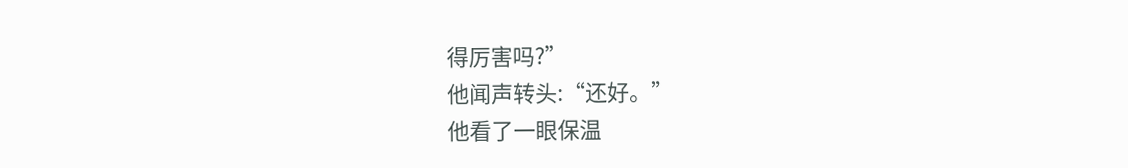得厉害吗?”
他闻声转头:“还好。”
他看了一眼保温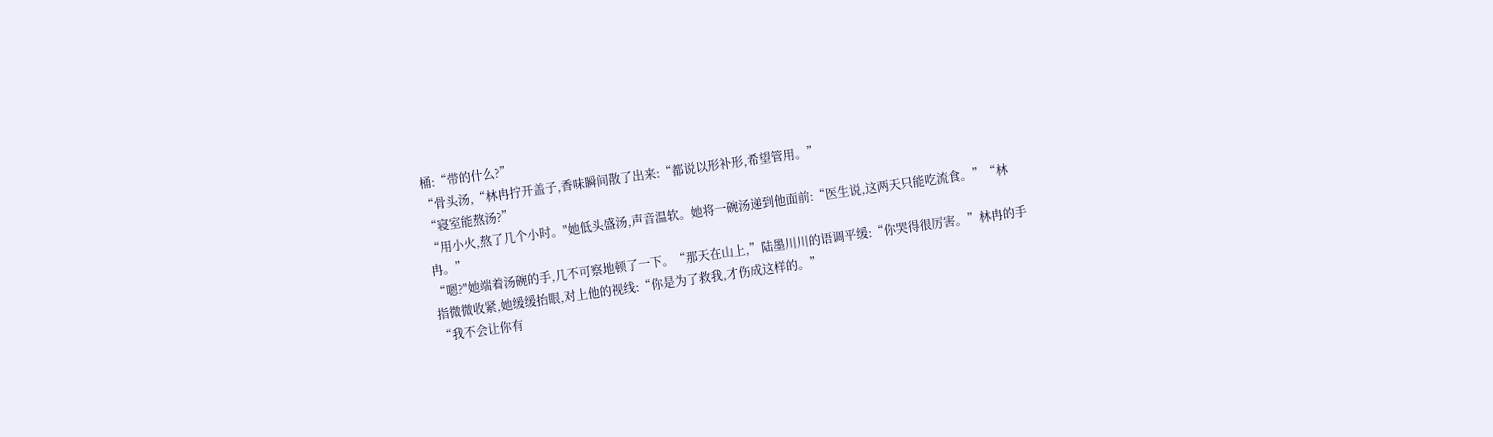桶:“带的什么?”
“骨头汤,“林冉拧开盖子,香味瞬间散了出来:“都说以形补形,希望管用。”
“寝室能熬汤?”
“用小火,熬了几个小时。"她低头盛汤,声音温软。她将一碗汤递到他面前:“医生说,这两天只能吃流食。”“林冉。”
“嗯?"她端着汤碗的手,几不可察地顿了一下。“那天在山上,”陆墨川川的语调平缓:“你哭得很厉害。”林冉的手指微微收紧,她缓缓抬眼,对上他的视线:“你是为了救我,才伤成这样的。”
“我不会让你有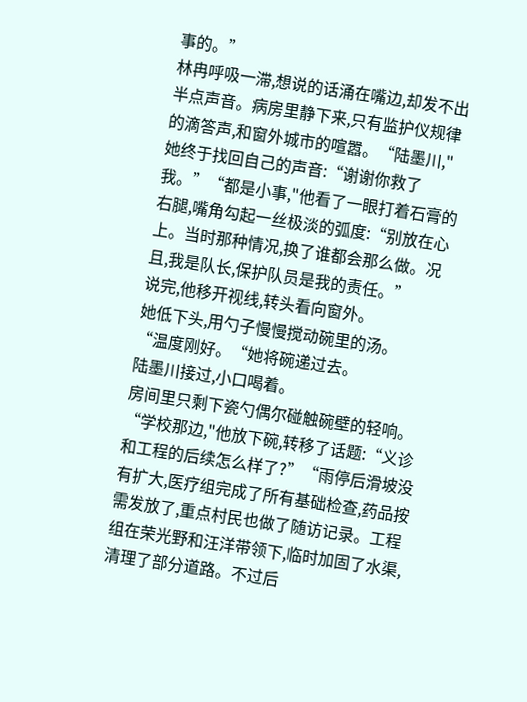事的。”
林冉呼吸一滞,想说的话涌在嘴边,却发不出半点声音。病房里静下来,只有监护仪规律的滴答声,和窗外城市的喧嚣。“陆墨川,"她终于找回自己的声音:“谢谢你救了我。”“都是小事,"他看了一眼打着石膏的右腿,嘴角勾起一丝极淡的弧度:“别放在心上。当时那种情况,换了谁都会那么做。况且,我是队长,保护队员是我的责任。”
说完,他移开视线,转头看向窗外。
她低下头,用勺子慢慢搅动碗里的汤。
“温度刚好。“她将碗递过去。
陆墨川接过,小口喝着。
房间里只剩下瓷勺偶尔碰触碗壁的轻响。
“学校那边,"他放下碗,转移了话题:“义诊和工程的后续怎么样了?”“雨停后滑坡没有扩大,医疗组完成了所有基础检查,药品按需发放了,重点村民也做了随访记录。工程组在荣光野和汪洋带领下,临时加固了水渠,清理了部分道路。不过后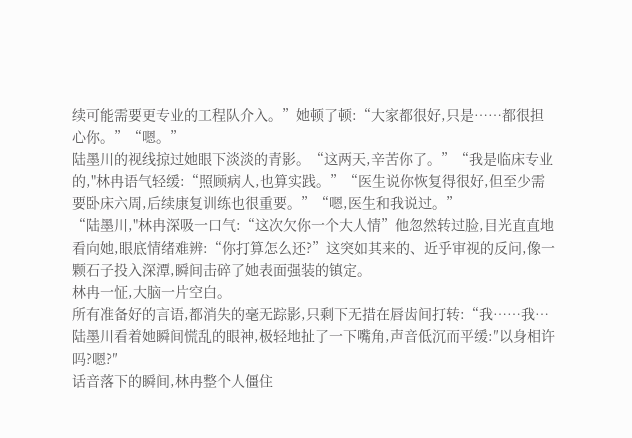续可能需要更专业的工程队介入。”她顿了顿:“大家都很好,只是……都很担心你。”“嗯。”
陆墨川的视线掠过她眼下淡淡的青影。“这两天,辛苦你了。”“我是临床专业的,"林冉语气轻缓:“照顾病人,也算实践。”“医生说你恢复得很好,但至少需要卧床六周,后续康复训练也很重要。”“嗯,医生和我说过。”
“陆墨川,"林冉深吸一口气:“这次欠你一个大人情”他忽然转过脸,目光直直地看向她,眼底情绪难辨:“你打算怎么还?”这突如其来的、近乎审视的反问,像一颗石子投入深潭,瞬间击碎了她表面强装的镇定。
林冉一怔,大脑一片空白。
所有准备好的言语,都消失的毫无踪影,只剩下无措在唇齿间打转:“我……我…
陆墨川看着她瞬间慌乱的眼神,极轻地扯了一下嘴角,声音低沉而平缓:″以身相许吗?嗯?″
话音落下的瞬间,林冉整个人僵住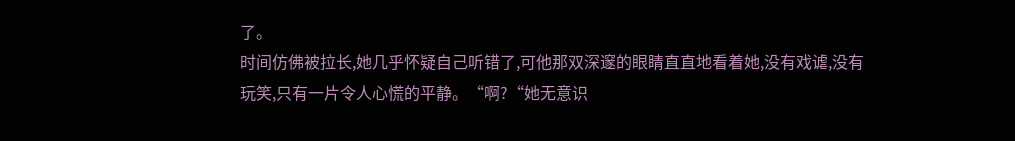了。
时间仿佛被拉长,她几乎怀疑自己听错了,可他那双深邃的眼睛直直地看着她,没有戏谑,没有玩笑,只有一片令人心慌的平静。“啊?“她无意识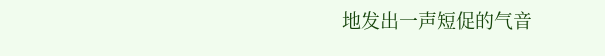地发出一声短促的气音